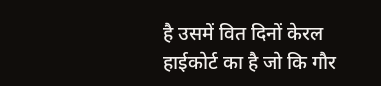है उसमें वित दिनों केरल हाईकोर्ट का है जो कि गौर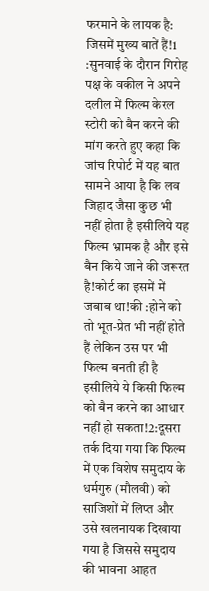फरमाने के लायक है: जिसमें मुख्य बातें हैं!1 :सुनवाई के दौरान गिरोह पक्ष के वकील ने अपने दलील में फिल्म केरल स्टोरी को बैन करने की मांग करते हुए कहा कि जांच रिपोर्ट में यह बात सामने आया है कि लव जिहाद जैसा कुछ भी नहीं होता है इसीलिये यह फिल्म भ्रामक है और इसे बैन किये जाने की जरूरत है!कोर्ट का इसमें में जबाब था!की :होने को तो भूत-प्रेत भी नहीं होते हैं लेकिन उस पर भी फिल्म बनती ही है इसीलिये ये किसी फिल्म को बैन करने का आधार नहीं हो सकता!2:दूसरा तर्क दिया गया कि फिल्म में एक विशेष समुदाय के धर्मगुरु (मौलवी) को साजिशों में लिप्त और उसे खलनायक दिखाया गया है जिससे समुदाय की भावना आहत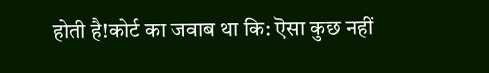होती है!कोर्ट का जवाब था कि: ऎसा कुछ नहीं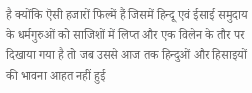है क्योंकि ऎसी हजारों फिल्में हैं जिसमें हिन्दू एवं ईसाई समुदाय के धर्मगुरुओं को साजिशों में लिप्त और एक विलेन के तौर पर दिखाया गया है तो जब उससे आज तक हिन्दुओं और हिसाइयों की भावना आहत नहीं हुई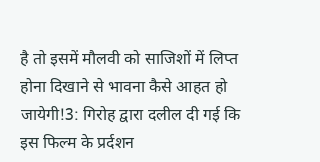है तो इसमें मौलवी को साजिशों में लिप्त होना दिखाने से भावना कैसे आहत हो जायेगी!3: गिरोह द्वारा दलील दी गई कि इस फिल्म के प्रर्दशन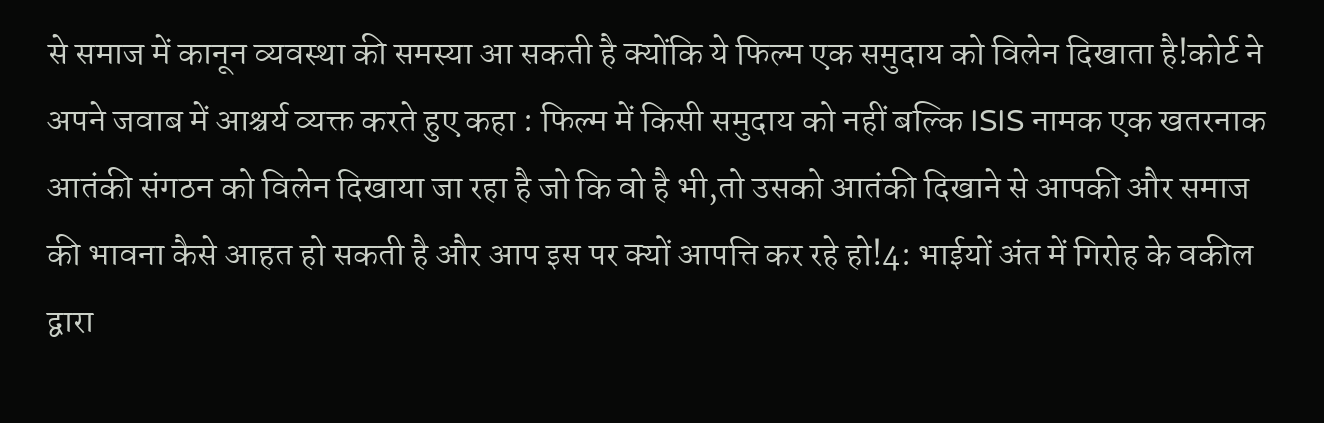से समाज में कानून व्यवस्था की समस्या आ सकती है क्योंकि ये फिल्म एक समुदाय को विलेन दिखाता है!कोर्ट ने अपने जवाब में आश्चर्य व्यक्त करते हुए कहा : फिल्म में किसी समुदाय को नहीं बल्कि ISIS नामक एक खतरनाक आतंकी संगठन को विलेन दिखाया जा रहा है जो कि वो है भी,तो उसको आतंकी दिखाने से आपकी और समाज की भावना कैसे आहत हो सकती है और आप इस पर क्यों आपत्ति कर रहे हो!4: भाईयों अंत में गिरोह के वकील द्वारा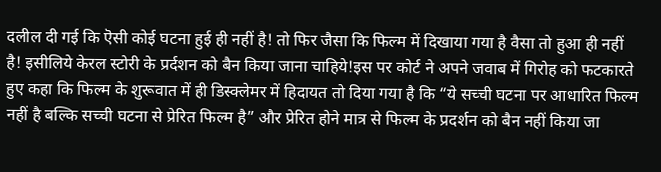दलील दी गई कि ऎसी कोई घटना हुई ही नहीं है! तो फिर जैसा कि फिल्म में दिखाया गया है वैसा तो हुआ ही नहीं है! इसीलिये केरल स्टोरी के प्रर्दशन को बैन किया जाना चाहिये!इस पर कोर्ट ने अपने जवाब में गिरोह को फटकारते हुए कहा कि फिल्म के शुरूवात में ही डिस्क्लेमर में हिदायत तो दिया गया है कि “ये सच्ची घटना पर आधारित फिल्म नहीं है बल्कि सच्ची घटना से प्रेरित फिल्म है” और प्रेरित होने मात्र से फिल्म के प्रदर्शन को बैन नहीं किया जा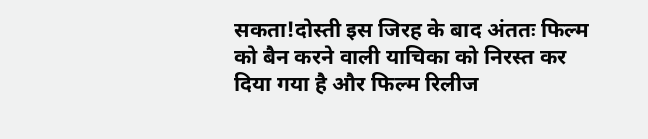सकता!दोस्ती इस जिरह के बाद अंततः फिल्म को बैन करने वाली याचिका को निरस्त कर दिया गया है और फिल्म रिलीज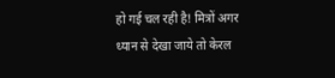हो गई चल रही है! मित्रों अगर ध्यान से देखा जाये तो केरल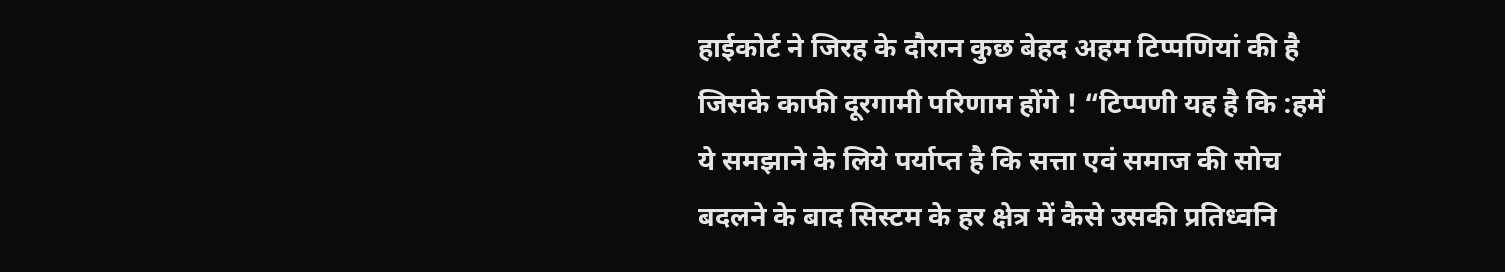हाईकोर्ट ने जिरह के दौरान कुछ बेहद अहम टिप्पणियां की है जिसके काफी दूरगामी परिणाम होंगे ! “टिप्पणी यह है कि :हमें ये समझाने के लिये पर्याप्त है कि सत्ता एवं समाज की सोच बदलने के बाद सिस्टम के हर क्षेत्र में कैसे उसकी प्रतिध्वनि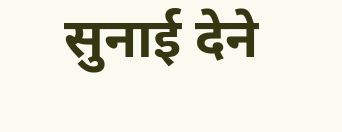सुनाई देने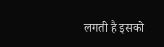लगती है इसको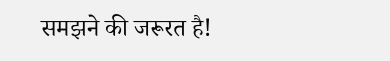समझने की जरूरत है!